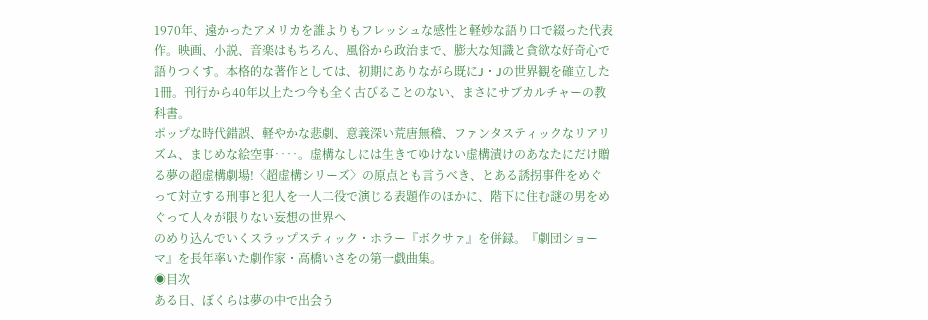1970年、遠かったアメリカを誰よりもフレッシュな感性と軽妙な語り口で綴った代表作。映画、小説、音楽はもちろん、風俗から政治まで、膨大な知識と貪欲な好奇心で語りつくす。本格的な著作としては、初期にありながら既にJ・Jの世界観を確立した1冊。刊行から40年以上たつ今も全く古びることのない、まさにサブカルチャーの教科書。
ポップな時代錯誤、軽やかな悲劇、意義深い荒唐無稽、ファンタスティックなリアリズム、まじめな絵空事‥‥。虚構なしには生きてゆけない虚構漬けのあなたにだけ贈る夢の超虚構劇場!〈超虚構シリーズ〉の原点とも言うべき、とある誘拐事件をめぐって対立する刑事と犯人を一人二役で演じる表題作のほかに、階下に住む謎の男をめぐって人々が限りない妄想の世界へ
のめり込んでいくスラップスティック・ホラー『ボクサァ』を併録。『劇団ショーマ』を長年率いた劇作家・高橋いさをの第一戯曲集。
◉目次
ある日、ぼくらは夢の中で出会う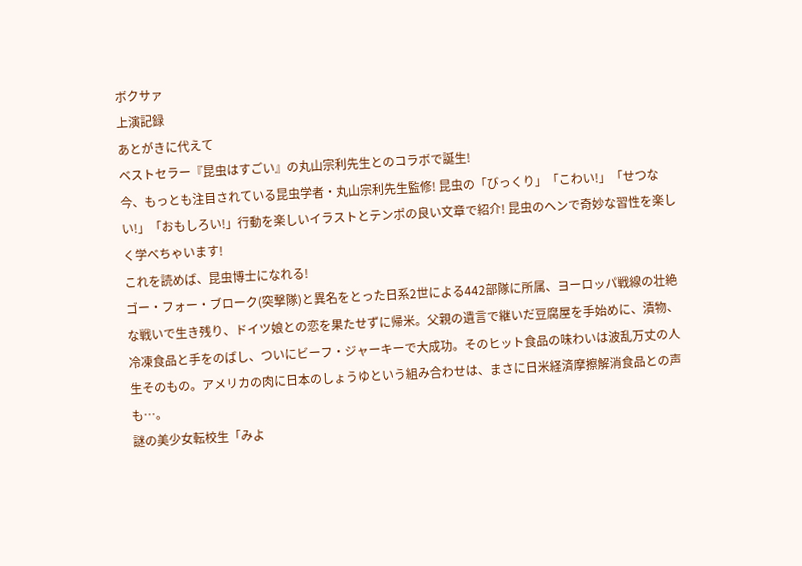ボクサァ
上演記録
あとがきに代えて
ベストセラー『昆虫はすごい』の丸山宗利先生とのコラボで誕生!
今、もっとも注目されている昆虫学者・丸山宗利先生監修! 昆虫の「びっくり」「こわい!」「せつない!」「おもしろい!」行動を楽しいイラストとテンポの良い文章で紹介! 昆虫のヘンで奇妙な習性を楽しく学べちゃいます!
これを読めば、昆虫博士になれる!
ゴー・フォー・ブローク(突撃隊)と異名をとった日系2世による442部隊に所属、ヨーロッパ戦線の壮絶な戦いで生き残り、ドイツ娘との恋を果たせずに帰米。父親の遺言で継いだ豆腐屋を手始めに、漬物、冷凍食品と手をのばし、ついにビーフ・ジャーキーで大成功。そのヒット食品の味わいは波乱万丈の人生そのもの。アメリカの肉に日本のしょうゆという組み合わせは、まさに日米経済摩擦解消食品との声も…。
謎の美少女転校生「みよ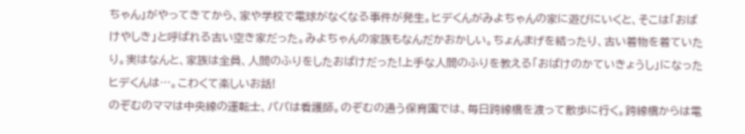ちゃん」がやってきてから、家や学校で電球がなくなる事件が発生。ヒデくんがみよちゃんの家に遊びにいくと、そこは「おばけやしき」と呼ばれる古い空き家だった。みよちゃんの家族もなんだかおかしい。ちょんまげを結ったり、古い着物を着ていたり。実はなんと、家族は全員、人間のふりをしたおばけだった!上手な人間のふりを教える「おばけのかていきょうし」になったヒデくんは…。こわくて楽しいお話!
のぞむのママは中央線の運転士、パパは看護師。のぞむの通う保育園では、毎日跨線橋を渡って散歩に行く。跨線橋からは電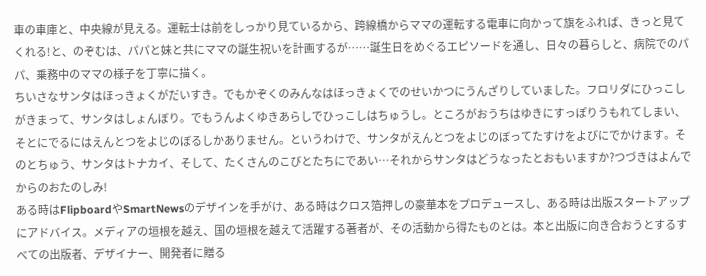車の車庫と、中央線が見える。運転士は前をしっかり見ているから、跨線橋からママの運転する電車に向かって旗をふれば、きっと見てくれる!と、のぞむは、パパと妹と共にママの誕生祝いを計画するが……誕生日をめぐるエピソードを通し、日々の暮らしと、病院でのパパ、乗務中のママの様子を丁寧に描く。
ちいさなサンタはほっきょくがだいすき。でもかぞくのみんなはほっきょくでのせいかつにうんざりしていました。フロリダにひっこしがきまって、サンタはしょんぼり。でもうんよくゆきあらしでひっこしはちゅうし。ところがおうちはゆきにすっぽりうもれてしまい、そとにでるにはえんとつをよじのぼるしかありません。というわけで、サンタがえんとつをよじのぼってたすけをよびにでかけます。そのとちゅう、サンタはトナカイ、そして、たくさんのこびとたちにであい…それからサンタはどうなったとおもいますか?つづきはよんでからのおたのしみ!
ある時はFlipboardやSmartNewsのデザインを手がけ、ある時はクロス箔押しの豪華本をプロデュースし、ある時は出版スタートアップにアドバイス。メディアの垣根を越え、国の垣根を越えて活躍する著者が、その活動から得たものとは。本と出版に向き合おうとするすべての出版者、デザイナー、開発者に贈る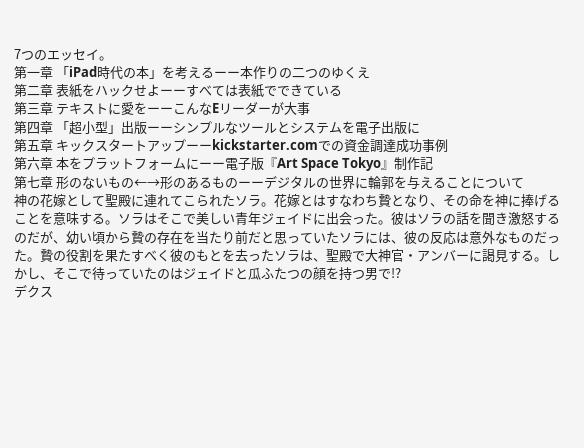7つのエッセイ。
第一章 「iPad時代の本」を考えるーー本作りの二つのゆくえ
第二章 表紙をハックせよーーすべては表紙でできている
第三章 テキストに愛をーーこんなEリーダーが大事
第四章 「超小型」出版ーーシンプルなツールとシステムを電子出版に
第五章 キックスタートアップーーkickstarter.comでの資金調達成功事例
第六章 本をプラットフォームにーー電子版『Art Space Tokyo』制作記
第七章 形のないもの←→形のあるものーーデジタルの世界に輪郭を与えることについて
神の花嫁として聖殿に連れてこられたソラ。花嫁とはすなわち贄となり、その命を神に捧げることを意味する。ソラはそこで美しい青年ジェイドに出会った。彼はソラの話を聞き激怒するのだが、幼い頃から贄の存在を当たり前だと思っていたソラには、彼の反応は意外なものだった。贄の役割を果たすべく彼のもとを去ったソラは、聖殿で大神官・アンバーに謁見する。しかし、そこで待っていたのはジェイドと瓜ふたつの顔を持つ男で!?
デクス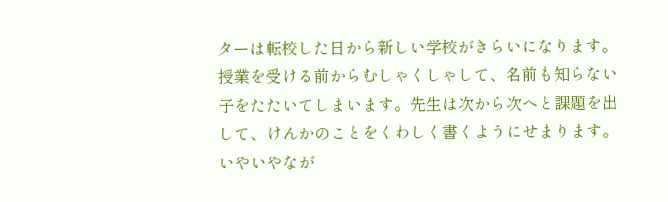ターは転校した日から新しい学校がきらいになります。授業を受ける前からむしゃくしゃして、名前も知らない子をたたいてしまいます。先生は次から次へと課題を出して、けんかのことをくわしく書くようにせまります。いやいやなが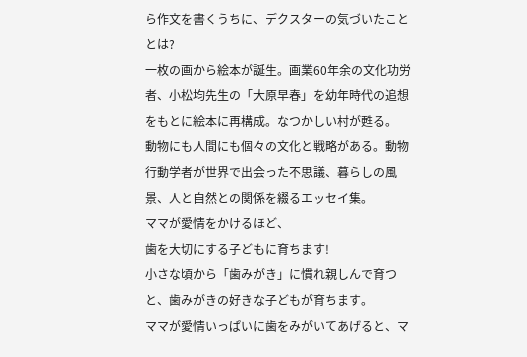ら作文を書くうちに、デクスターの気づいたこととは?
一枚の画から絵本が誕生。画業60年余の文化功労者、小松均先生の「大原早春」を幼年時代の追想をもとに絵本に再構成。なつかしい村が甦る。
動物にも人間にも個々の文化と戦略がある。動物行動学者が世界で出会った不思議、暮らしの風景、人と自然との関係を綴るエッセイ集。
ママが愛情をかけるほど、
歯を大切にする子どもに育ちます!
小さな頃から「歯みがき」に慣れ親しんで育つと、歯みがきの好きな子どもが育ちます。
ママが愛情いっぱいに歯をみがいてあげると、マ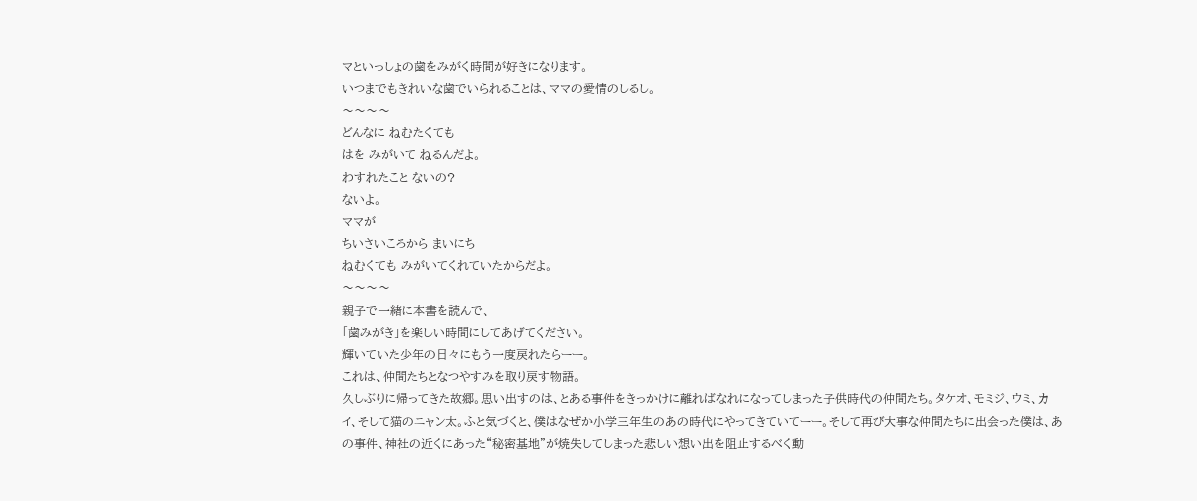マといっしょの歯をみがく時間が好きになります。
いつまでもきれいな歯でいられることは、ママの愛情のしるし。
〜〜〜〜
どんなに ねむたくても
はを みがいて ねるんだよ。
わすれたこと ないの?
ないよ。
ママが
ちいさいころから まいにち
ねむくても みがいてくれていたからだよ。
〜〜〜〜
親子で一緒に本書を読んで、
「歯みがき」を楽しい時間にしてあげてください。
輝いていた少年の日々にもう一度戻れたらーー。
これは、仲間たちとなつやすみを取り戻す物語。
久しぶりに帰ってきた故郷。思い出すのは、とある事件をきっかけに離ればなれになってしまった子供時代の仲間たち。タケオ、モミジ、ウミ、カイ、そして猫のニャン太。ふと気づくと、僕はなぜか小学三年生のあの時代にやってきていてーー。そして再び大事な仲間たちに出会った僕は、あの事件、神社の近くにあった“秘密基地”が焼失してしまった悲しい想い出を阻止するべく動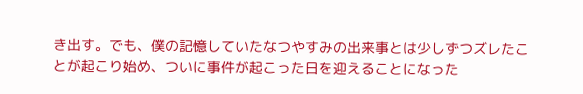き出す。でも、僕の記憶していたなつやすみの出来事とは少しずつズレたことが起こり始め、ついに事件が起こった日を迎えることになった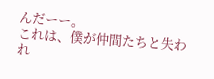んだーー。
これは、僕が仲間たちと失われ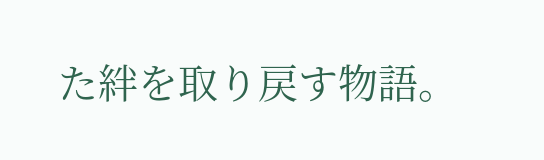た絆を取り戻す物語。